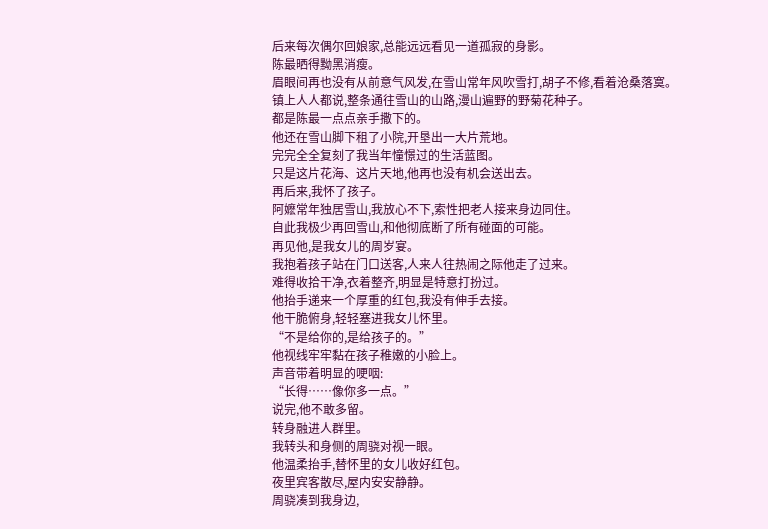后来每次偶尔回娘家,总能远远看见一道孤寂的身影。
陈最晒得黝黑消瘦。
眉眼间再也没有从前意气风发,在雪山常年风吹雪打,胡子不修,看着沧桑落寞。
镇上人人都说,整条通往雪山的山路,漫山遍野的野菊花种子。
都是陈最一点点亲手撒下的。
他还在雪山脚下租了小院,开垦出一大片荒地。
完完全全复刻了我当年憧憬过的生活蓝图。
只是这片花海、这片天地,他再也没有机会送出去。
再后来,我怀了孩子。
阿嬷常年独居雪山,我放心不下,索性把老人接来身边同住。
自此我极少再回雪山,和他彻底断了所有碰面的可能。
再见他,是我女儿的周岁宴。
我抱着孩子站在门口送客,人来人往热闹之际他走了过来。
难得收拾干净,衣着整齐,明显是特意打扮过。
他抬手递来一个厚重的红包,我没有伸手去接。
他干脆俯身,轻轻塞进我女儿怀里。
“不是给你的,是给孩子的。”
他视线牢牢黏在孩子稚嫩的小脸上。
声音带着明显的哽咽:
“长得……像你多一点。”
说完,他不敢多留。
转身融进人群里。
我转头和身侧的周骁对视一眼。
他温柔抬手,替怀里的女儿收好红包。
夜里宾客散尽,屋内安安静静。
周骁凑到我身边,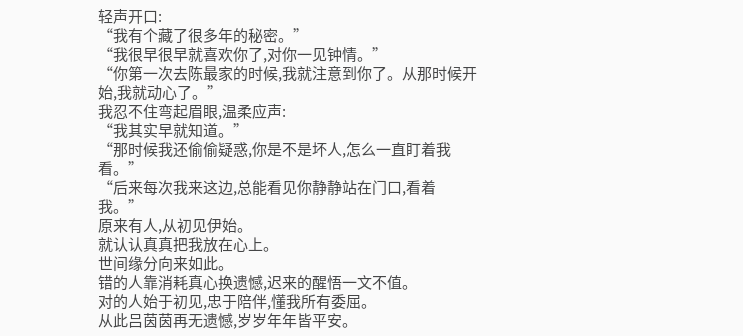轻声开口:
“我有个藏了很多年的秘密。”
“我很早很早就喜欢你了,对你一见钟情。”
“你第一次去陈最家的时候,我就注意到你了。从那时候开始,我就动心了。”
我忍不住弯起眉眼,温柔应声:
“我其实早就知道。”
“那时候我还偷偷疑惑,你是不是坏人,怎么一直盯着我看。”
“后来每次我来这边,总能看见你静静站在门口,看着我。”
原来有人,从初见伊始。
就认认真真把我放在心上。
世间缘分向来如此。
错的人靠消耗真心换遗憾,迟来的醒悟一文不值。
对的人始于初见,忠于陪伴,懂我所有委屈。
从此吕茵茵再无遗憾,岁岁年年皆平安。